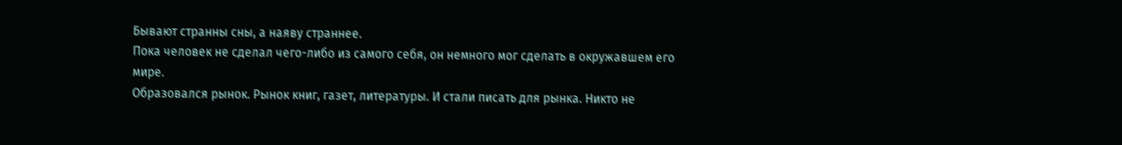Бывают странны сны, а наяву страннее.
Пока человек не сделал чего-либо из самого себя, он немного мог сделать в окружавшем его мире.
Образовался рынок. Рынок книг, газет, литературы. И стали писать для рынка. Никто не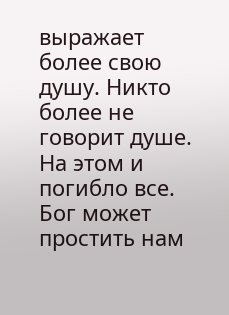выражает более свою душу. Никто более не говорит душе. На этом и погибло все.
Бог может простить нам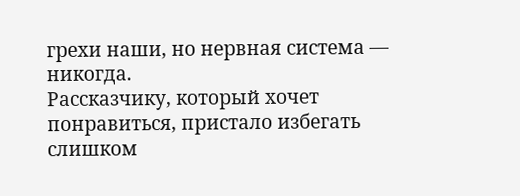грехи наши, но нервная система — никогда.
Рассказчику, который хочет понравиться, пристало избегать слишком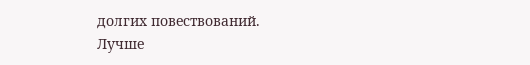долгих повествований.
Лучше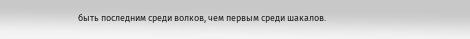быть последним среди волков, чем первым среди шакалов.